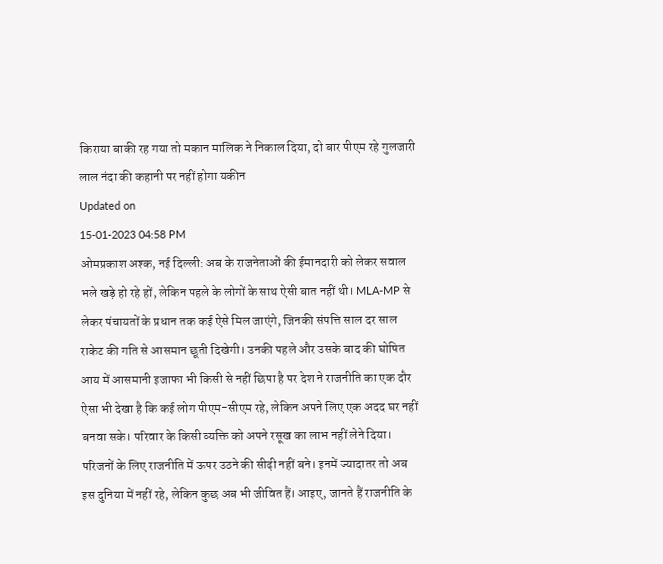किराया बाकी रह गया तो मकान मालिक ने निकाल दिया, दो बार पीएम रहे गुलजारी लाल नंदा की कहानी पर नहीं होगा यकीन
Updated on
15-01-2023 04:58 PM
ओमप्रकाश अश्क, नई दिल्ली: अब के राजनेताओं की ईमानदारी को लेकर सवाल भले खड़े हो रहे हों, लेकिन पहले के लोगों के साथ ऐसी बात नहीं थी। MLA-MP से लेकर पंचायतों के प्रधान तक कई ऐसे मिल जाएंगे, जिनकी संपत्ति साल दर साल राकेट की गति से आसमान छूती दिखेगी। उनकी पहले और उसके बाद की घोषित आय में आसमानी इजाफा भी किसी से नहीं छिपा है पर देश ने राजनीति का एक दौर ऐसा भी देखा है कि कई लोग पीएम-सीएम रहे, लेकिन अपने लिए एक अदद घर नहीं बनवा सके। परिवार के किसी व्यक्ति को अपने रसूख का लाभ नहीं लेने दिया। परिजनों के लिए राजनीति में ऊपर उठने की सीढ़ी नहीं बने। इनमें ज्यादातर तो अब इस दुनिया में नहीं रहे, लेकिन कुछ अब भी जीवित हैं। आइए, जानते हैं राजनीति के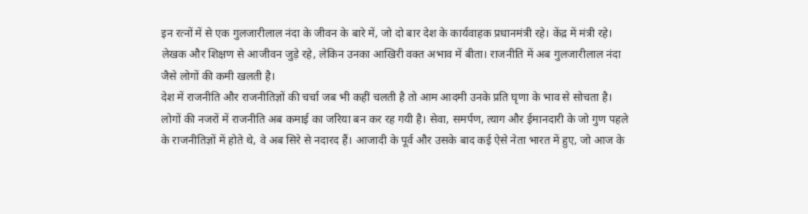इन रत्नों में से एक गुलजारीलाल नंदा के जीवन के बारे में, जो दो बार देश के कार्यवाहक प्रधानमंत्री रहे। केंद्र में मंत्री रहे। लेखक और शिक्षण से आजीवन जुड़े रहे, लेकिन उनका आखिरी वक्त अभाव में बीता। राजनीति में अब गुलजारीलाल नंदा जैसे लोगों की कमी खलती है।
देश में राजनीति और राजनीतिज्ञों की चर्चा जब भी कहीं चलती है तो आम आदमी उनके प्रति घृणा के भाव से सोचता है। लोगों की नजरों में राजनीति अब कमाई का जरिया बन कर रह गयी है। सेवा, समर्पण, त्याग और ईमानदारी के जो गुण पहले के राजनीतिज्ञों में होते थे, वे अब सिरे से नदारद हैं। आजादी के पूर्व और उसके बाद कई ऐसे नेता भारत में हुए, जो आज के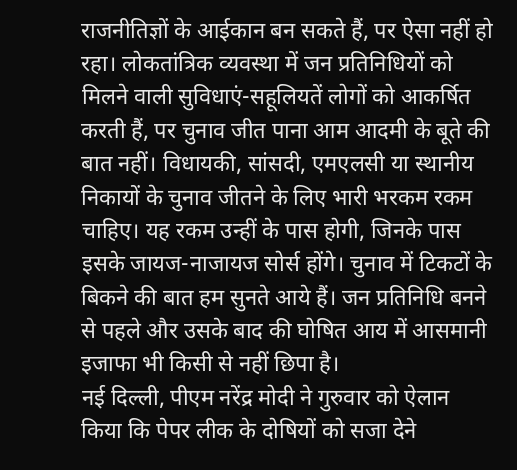राजनीतिज्ञों के आईकान बन सकते हैं, पर ऐसा नहीं हो रहा। लोकतांत्रिक व्यवस्था में जन प्रतिनिधियों को मिलने वाली सुविधाएं-सहूलियतें लोगों को आकर्षित करती हैं, पर चुनाव जीत पाना आम आदमी के बूते की बात नहीं। विधायकी, सांसदी, एमएलसी या स्थानीय निकायों के चुनाव जीतने के लिए भारी भरकम रकम चाहिए। यह रकम उन्हीं के पास होगी, जिनके पास इसके जायज-नाजायज सोर्स होंगे। चुनाव में टिकटों के बिकने की बात हम सुनते आये हैं। जन प्रतिनिधि बनने से पहले और उसके बाद की घोषित आय में आसमानी इजाफा भी किसी से नहीं छिपा है।
नई दिल्ली, पीएम नरेंद्र मोदी ने गुरुवार को ऐलान किया कि पेपर लीक के दोषियों को सजा देने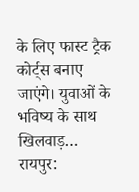के लिए फास्ट ट्रैक कोर्ट्स बनाए जाएंगे। युवाओं के भविष्य के साथ खिलवाड़…
रायपुर: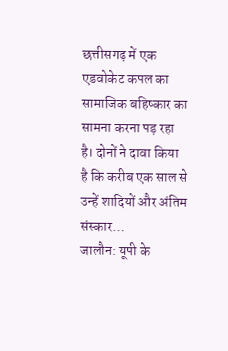छत्तीसगढ़ में एक एडवोकेट कपल का सामाजिक बहिष्कार का सामना करना पड़ रहा है। दोनों ने दावा किया है कि करीब एक साल से उन्हें शादियों और अंतिम संस्कार…
जालौन: यूपी के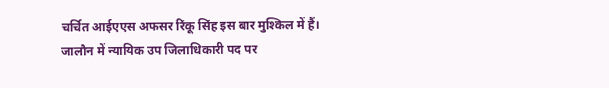चर्चित आईएएस अफसर रिंकू सिंह इस बार मुश्किल में हैं। जालौन में न्यायिक उप जिलाधिकारी पद पर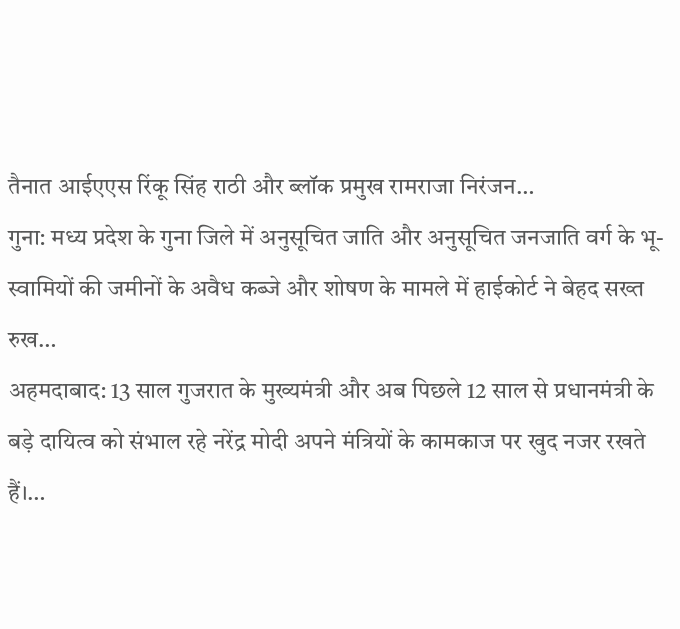तैनात आईएएस रिंकू सिंह राठी और ब्लॉक प्रमुख रामराजा निरंजन…
गुना: मध्य प्रदेश के गुना जिले में अनुसूचित जाति और अनुसूचित जनजाति वर्ग के भू-स्वामियों की जमीनों के अवैध कब्जे और शोषण के मामले में हाईकोर्ट ने बेहद सख्त रुख…
अहमदाबाद: 13 साल गुजरात के मुख्यमंत्री और अब पिछले 12 साल से प्रधानमंत्री के बड़े दायित्व को संभाल रहे नरेंद्र मोदी अपने मंत्रियों के कामकाज पर खुद नजर रखते हैं।…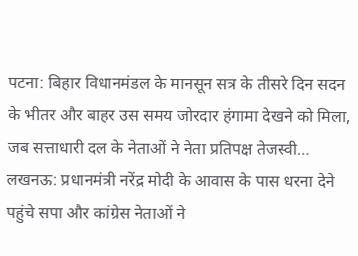पटना: बिहार विधानमंडल के मानसून सत्र के तीसरे दिन सदन के भीतर और बाहर उस समय जोरदार हंगामा देखने को मिला, जब सत्ताधारी दल के नेताओं ने नेता प्रतिपक्ष तेजस्वी…
लखनऊ: प्रधानमंत्री नरेंद्र मोदी के आवास के पास धरना देने पहुंचे सपा और कांग्रेस नेताओं ने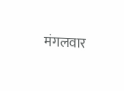मंगलवार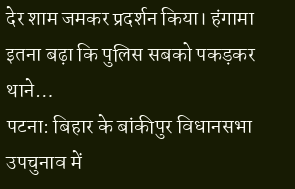देर शाम जमकर प्रदर्शन किया। हंगामा इतना बढ़ा कि पुलिस सबको पकड़कर थाने…
पटना: बिहार के बांकीपुर विधानसभा उपचुनाव में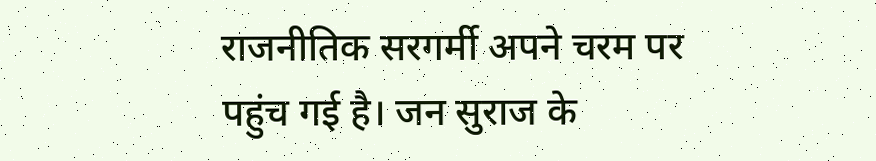राजनीतिक सरगर्मी अपने चरम पर पहुंच गई है। जन सुराज के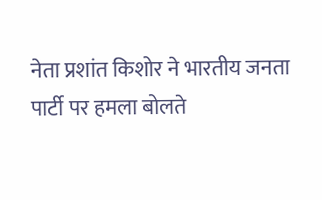नेता प्रशांत किशोर ने भारतीय जनता पार्टी पर हमला बोलते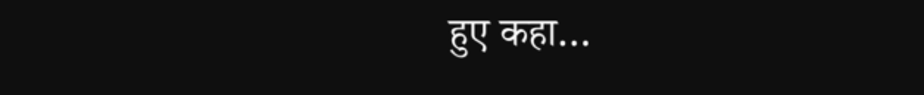हुए कहा…